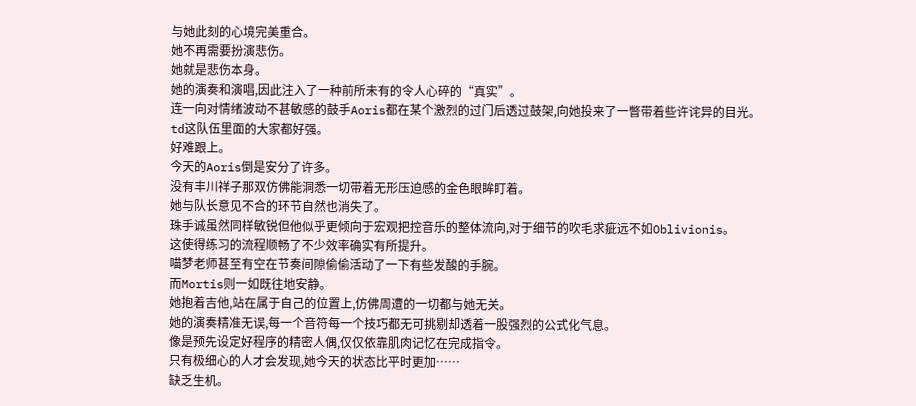与她此刻的心境完美重合。
她不再需要扮演悲伤。
她就是悲伤本身。
她的演奏和演唱,因此注入了一种前所未有的令人心碎的“真实”。
连一向对情绪波动不甚敏感的鼓手Aoris都在某个激烈的过门后透过鼓架,向她投来了一瞥带着些许诧异的目光。
td这队伍里面的大家都好强。
好难跟上。
今天的Aoris倒是安分了许多。
没有丰川祥子那双仿佛能洞悉一切带着无形压迫感的金色眼眸盯着。
她与队长意见不合的环节自然也消失了。
珠手诚虽然同样敏锐但他似乎更倾向于宏观把控音乐的整体流向,对于细节的吹毛求疵远不如Oblivionis。
这使得练习的流程顺畅了不少效率确实有所提升。
喵梦老师甚至有空在节奏间隙偷偷活动了一下有些发酸的手腕。
而Mortis则一如既往地安静。
她抱着吉他,站在属于自己的位置上,仿佛周遭的一切都与她无关。
她的演奏精准无误,每一个音符每一个技巧都无可挑剔却透着一股强烈的公式化气息。
像是预先设定好程序的精密人偶,仅仅依靠肌肉记忆在完成指令。
只有极细心的人才会发现,她今天的状态比平时更加……
缺乏生机。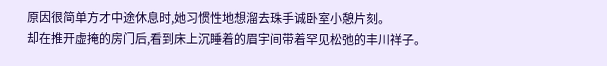原因很简单方才中途休息时,她习惯性地想溜去珠手诚卧室小憩片刻。
却在推开虚掩的房门后,看到床上沉睡着的眉宇间带着罕见松弛的丰川祥子。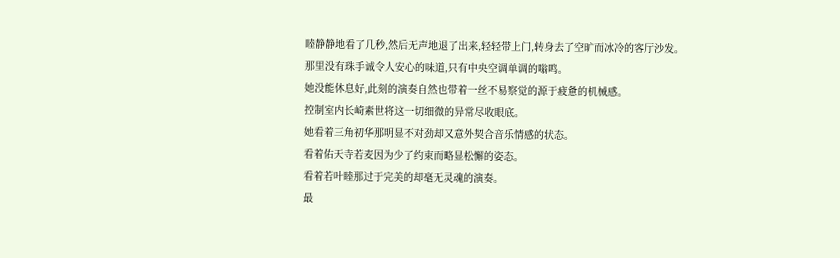睦静静地看了几秒,然后无声地退了出来,轻轻带上门,转身去了空旷而冰冷的客厅沙发。
那里没有珠手诚令人安心的味道,只有中央空调单调的嗡鸣。
她没能休息好,此刻的演奏自然也带着一丝不易察觉的源于疲惫的机械感。
控制室内长崎素世将这一切细微的异常尽收眼底。
她看着三角初华那明显不对劲却又意外契合音乐情感的状态。
看着佑天寺若麦因为少了约束而略显松懈的姿态。
看着若叶睦那过于完美的却毫无灵魂的演奏。
最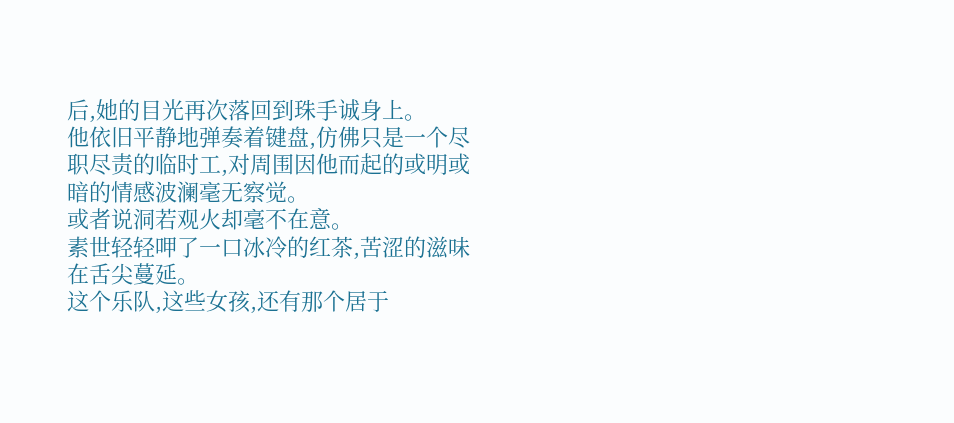后,她的目光再次落回到珠手诚身上。
他依旧平静地弹奏着键盘,仿佛只是一个尽职尽责的临时工,对周围因他而起的或明或暗的情感波澜毫无察觉。
或者说洞若观火却毫不在意。
素世轻轻呷了一口冰冷的红茶,苦涩的滋味在舌尖蔓延。
这个乐队,这些女孩,还有那个居于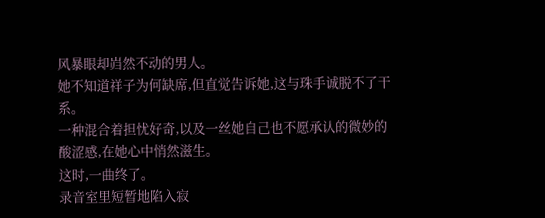风暴眼却岿然不动的男人。
她不知道祥子为何缺席,但直觉告诉她,这与珠手诚脱不了干系。
一种混合着担忧好奇,以及一丝她自己也不愿承认的微妙的酸涩感,在她心中悄然滋生。
这时,一曲终了。
录音室里短暂地陷入寂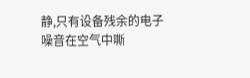静,只有设备残余的电子噪音在空气中嘶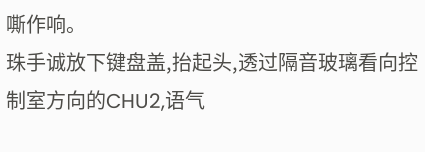嘶作响。
珠手诚放下键盘盖,抬起头,透过隔音玻璃看向控制室方向的CHU2,语气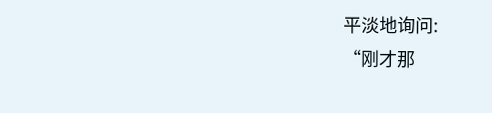平淡地询问:
“刚才那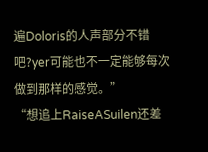遍Doloris的人声部分不错吧?yer可能也不一定能够每次做到那样的感觉。”
“想追上RaiseASuilen还差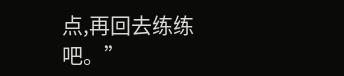点,再回去练练吧。”